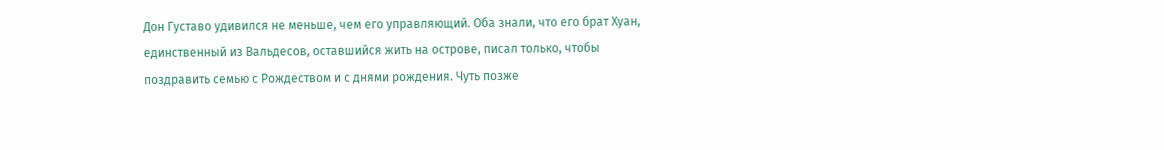Дон Густаво удивился не меньше, чем его управляющий. Оба знали, что его брат Хуан, единственный из Вальдесов, оставшийся жить на острове, писал только, чтобы поздравить семью с Рождеством и с днями рождения. Чуть позже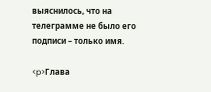выяснилось, что на телеграмме не было его подписи – только имя.

<p>Глава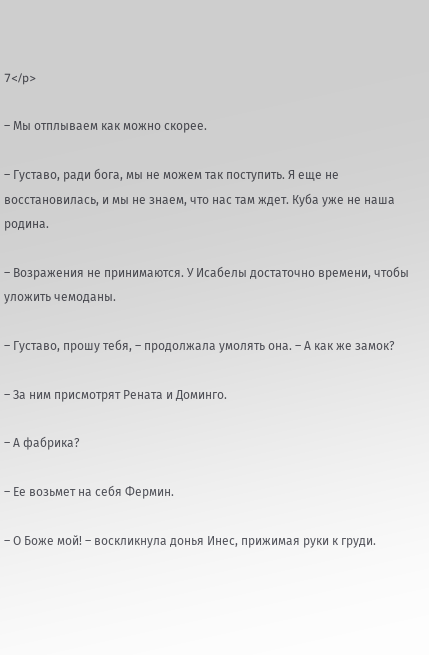7</p>

– Мы отплываем как можно скорее.

– Густаво, ради бога, мы не можем так поступить. Я еще не восстановилась, и мы не знаем, что нас там ждет. Куба уже не наша родина.

– Возражения не принимаются. У Исабелы достаточно времени, чтобы уложить чемоданы.

– Густаво, прошу тебя, – продолжала умолять она. – А как же замок?

– За ним присмотрят Рената и Доминго.

– А фабрика?

– Ее возьмет на себя Фермин.

– О Боже мой! – воскликнула донья Инес, прижимая руки к груди.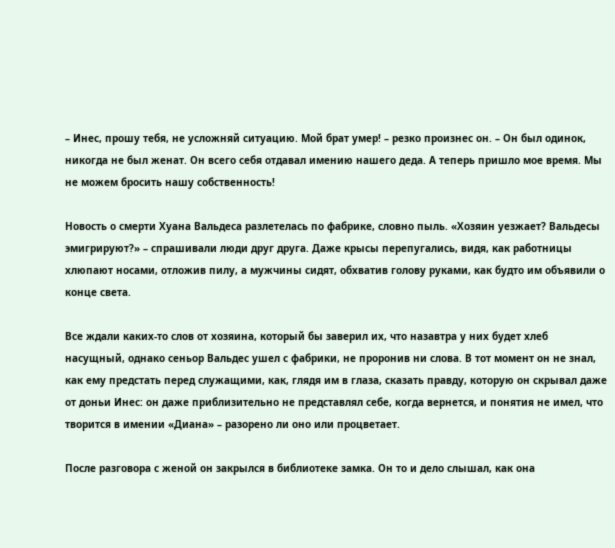– Инес, прошу тебя, не усложняй ситуацию. Мой брат умер! – резко произнес он. – Он был одинок, никогда не был женат. Он всего себя отдавал имению нашего деда. А теперь пришло мое время. Мы не можем бросить нашу собственность!

Новость о смерти Хуана Вальдеса разлетелась по фабрике, словно пыль. «Хозяин уезжает? Вальдесы эмигрируют?» – спрашивали люди друг друга. Даже крысы перепугались, видя, как работницы хлюпают носами, отложив пилу, а мужчины сидят, обхватив голову руками, как будто им объявили о конце света.

Все ждали каких-то слов от хозяина, который бы заверил их, что назавтра у них будет хлеб насущный, однако сеньор Вальдес ушел с фабрики, не проронив ни слова. В тот момент он не знал, как ему предстать перед служащими, как, глядя им в глаза, сказать правду, которую он скрывал даже от доньи Инес: он даже приблизительно не представлял себе, когда вернется, и понятия не имел, что творится в имении «Диана» – разорено ли оно или процветает.

После разговора с женой он закрылся в библиотеке замка. Он то и дело слышал, как она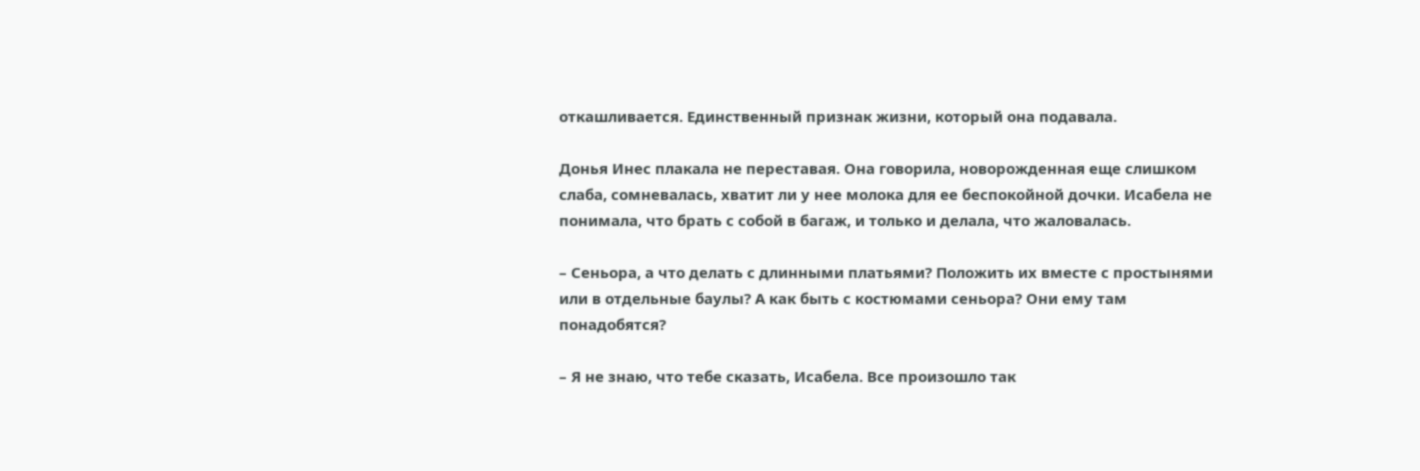откашливается. Единственный признак жизни, который она подавала.

Донья Инес плакала не переставая. Она говорила, новорожденная еще слишком слаба, сомневалась, хватит ли у нее молока для ее беспокойной дочки. Исабела не понимала, что брать с собой в багаж, и только и делала, что жаловалась.

– Сеньора, а что делать с длинными платьями? Положить их вместе с простынями или в отдельные баулы? А как быть с костюмами сеньора? Они ему там понадобятся?

– Я не знаю, что тебе сказать, Исабела. Все произошло так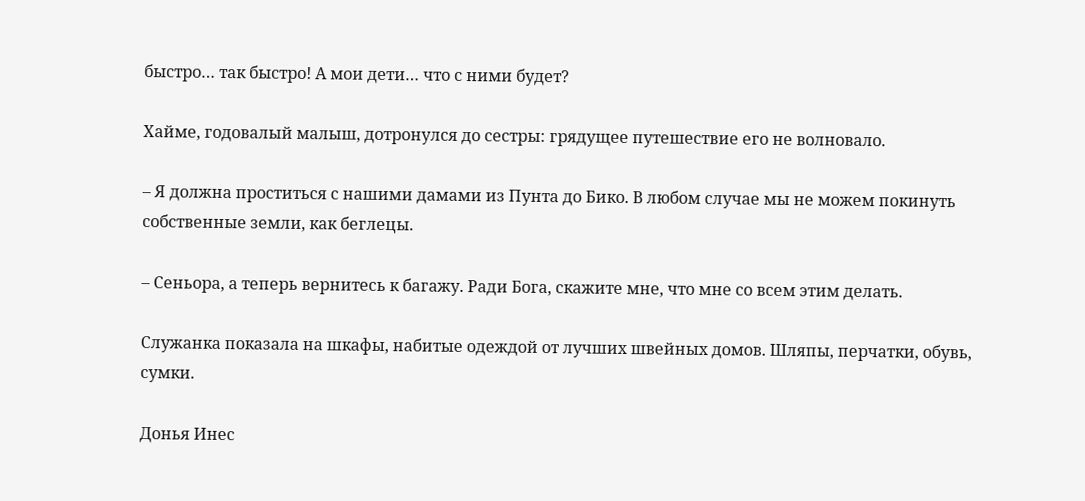быстро… так быстро! А мои дети… что с ними будет?

Хайме, годовалый малыш, дотронулся до сестры: грядущее путешествие его не волновало.

– Я должна проститься с нашими дамами из Пунта до Бико. В любом случае мы не можем покинуть собственные земли, как беглецы.

– Сеньора, а теперь вернитесь к багажу. Ради Бога, скажите мне, что мне со всем этим делать.

Служанка показала на шкафы, набитые одеждой от лучших швейных домов. Шляпы, перчатки, обувь, сумки.

Донья Инес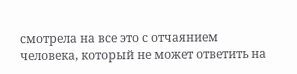смотрела на все это с отчаянием человека, который не может ответить на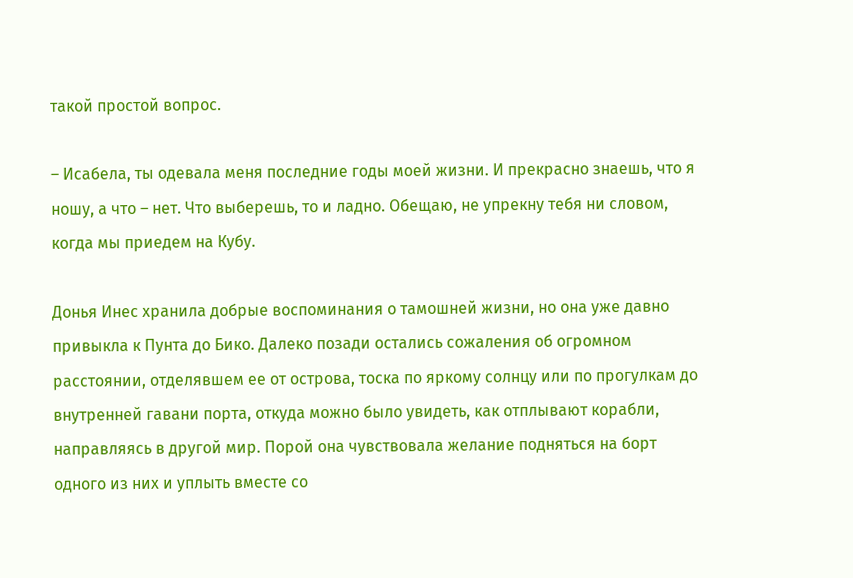такой простой вопрос.

– Исабела, ты одевала меня последние годы моей жизни. И прекрасно знаешь, что я ношу, а что – нет. Что выберешь, то и ладно. Обещаю, не упрекну тебя ни словом, когда мы приедем на Кубу.

Донья Инес хранила добрые воспоминания о тамошней жизни, но она уже давно привыкла к Пунта до Бико. Далеко позади остались сожаления об огромном расстоянии, отделявшем ее от острова, тоска по яркому солнцу или по прогулкам до внутренней гавани порта, откуда можно было увидеть, как отплывают корабли, направляясь в другой мир. Порой она чувствовала желание подняться на борт одного из них и уплыть вместе со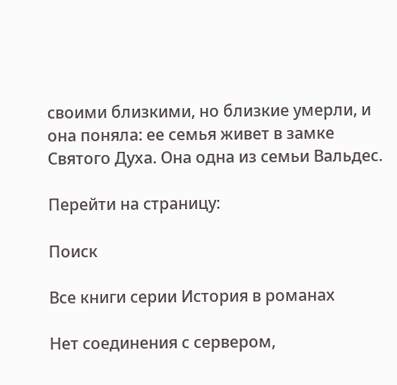своими близкими, но близкие умерли, и она поняла: ее семья живет в замке Святого Духа. Она одна из семьи Вальдес.

Перейти на страницу:

Поиск

Все книги серии История в романах

Нет соединения с сервером,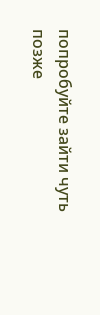попробуйте зайти чуть позже